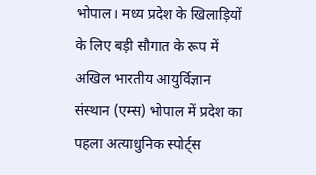भोपाल। मध्य प्रदेश के खिलाड़ियों के लिए बड़ी सौगात के रूप में अखिल भारतीय आयुर्विज्ञान संस्थान (एम्स) भोपाल में प्रदेश का पहला अत्याधुनिक स्पोर्ट्स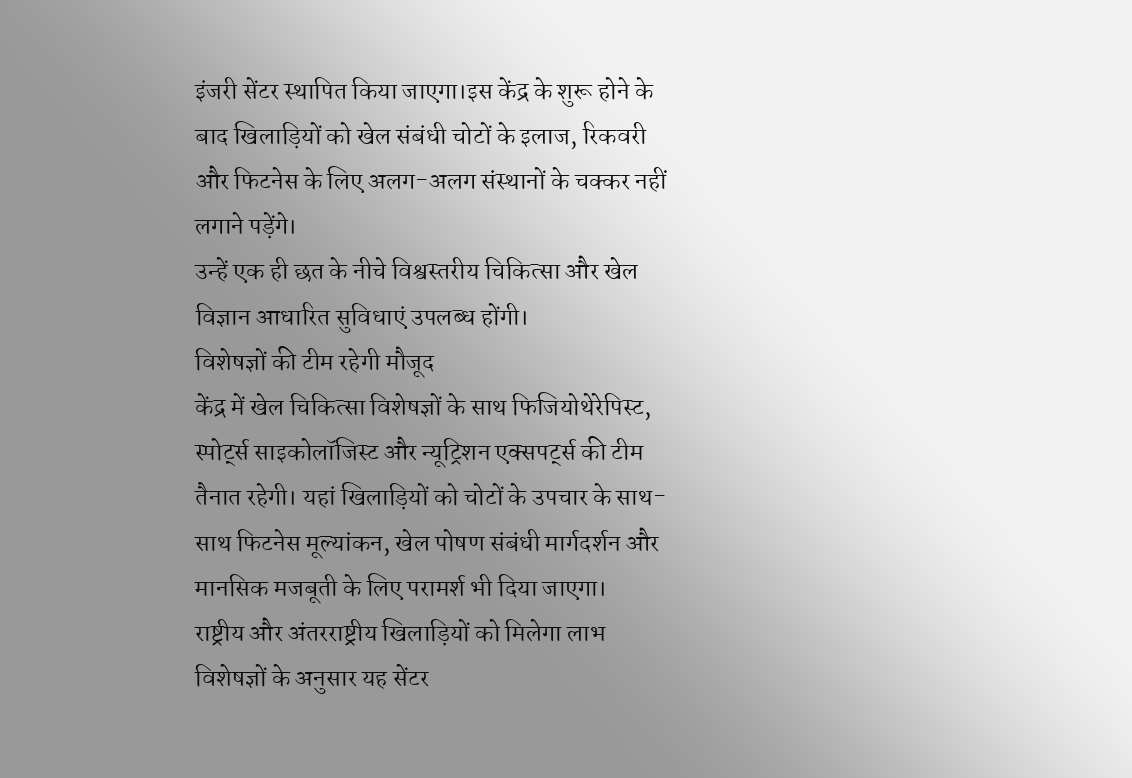इंजरी सेंटर स्थापित किया जाएगा।इस केंद्र के शुरू होने के बाद खिलाड़ियों को खेल संबंधी चोटों के इलाज, रिकवरी और फिटनेस के लिए अलग-अलग संस्थानों के चक्कर नहीं लगाने पड़ेंगे।
उन्हें एक ही छत के नीचे विश्वस्तरीय चिकित्सा और खेल विज्ञान आधारित सुविधाएं उपलब्ध होंगी।
विशेषज्ञों की टीम रहेगी मौजूद
केंद्र में खेल चिकित्सा विशेषज्ञों के साथ फिजियोथेरेपिस्ट, स्पोर्ट्स साइकोलॉजिस्ट और न्यूट्रिशन एक्सपर्ट्स की टीम तैनात रहेगी। यहां खिलाड़ियों को चोटों के उपचार के साथ-साथ फिटनेस मूल्यांकन, खेल पोषण संबंधी मार्गदर्शन और मानसिक मजबूती के लिए परामर्श भी दिया जाएगा।
राष्ट्रीय और अंतरराष्ट्रीय खिलाड़ियों को मिलेगा लाभ
विशेषज्ञों के अनुसार यह सेंटर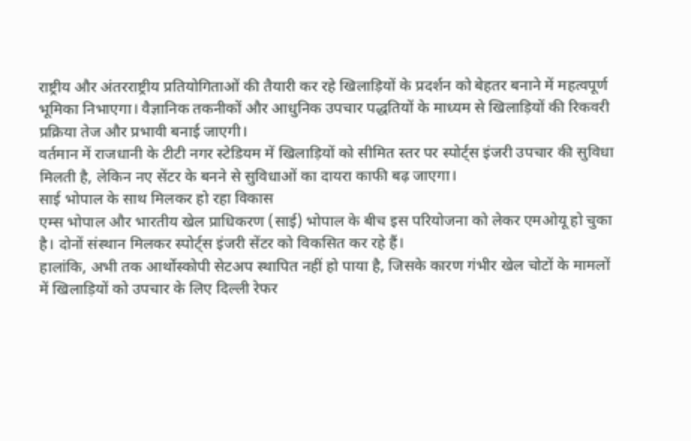राष्ट्रीय और अंतरराष्ट्रीय प्रतियोगिताओं की तैयारी कर रहे खिलाड़ियों के प्रदर्शन को बेहतर बनाने में महत्वपूर्ण भूमिका निभाएगा। वैज्ञानिक तकनीकों और आधुनिक उपचार पद्धतियों के माध्यम से खिलाड़ियों की रिकवरी प्रक्रिया तेज और प्रभावी बनाई जाएगी।
वर्तमान में राजधानी के टीटी नगर स्टेडियम में खिलाड़ियों को सीमित स्तर पर स्पोर्ट्स इंजरी उपचार की सुविधा मिलती है, लेकिन नए सेंटर के बनने से सुविधाओं का दायरा काफी बढ़ जाएगा।
साई भोपाल के साथ मिलकर हो रहा विकास
एम्स भोपाल और भारतीय खेल प्राधिकरण (साई) भोपाल के बीच इस परियोजना को लेकर एमओयू हो चुका है। दोनों संस्थान मिलकर स्पोर्ट्स इंजरी सेंटर को विकसित कर रहे हैं।
हालांकि, अभी तक आर्थोस्कोपी सेटअप स्थापित नहीं हो पाया है, जिसके कारण गंभीर खेल चोटों के मामलों में खिलाड़ियों को उपचार के लिए दिल्ली रेफर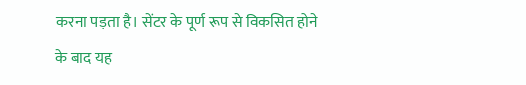करना पड़ता है। सेंटर के पूर्ण रूप से विकसित होने के बाद यह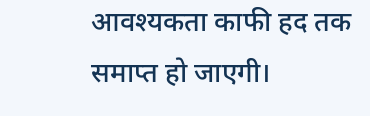आवश्यकता काफी हद तक समाप्त हो जाएगी।